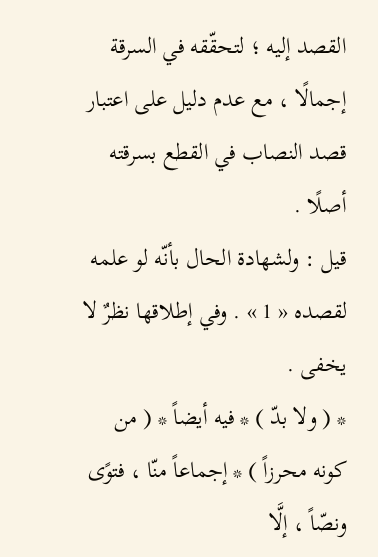القصد إليه ؛ لتحقّقه في السرقة إجمالًا ، مع عدم دليل على اعتبار قصد النصاب في القطع بسرقته أصلًا .
قيل : ولشهادة الحال بأنّه لو علمه لقصده « 1 » . وفي إطلاقها نظرٌ لا يخفى .
* ( ولا بدّ ) * فيه أيضاً * ( من كونه محرزاً ) * إجماعاً منّا ، فتوًى ونصّاً ، إلَّا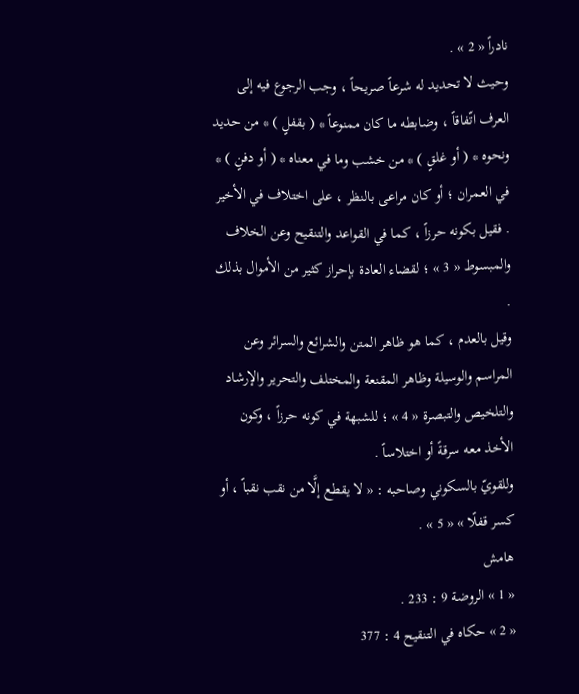نادراً « 2 » .
وحيث لا تحديد له شرعاً صريحاً ، وجب الرجوع فيه إلى العرف اتّفاقاً ، وضابطه ما كان ممنوعاً * ( بقفلٍ ) * من حديد ونحوه * ( أو غلقٍ ) * من خشب وما في معناه * ( أو دفنٍ ) * في العمران ؛ أو كان مراعى بالنظر ، على اختلاف في الأخير . فقيل بكونه حرزاً ، كما في القواعد والتنقيح وعن الخلاف والمبسوط « 3 » ؛ لقضاء العادة بإحراز كثير من الأموال بذلك .
وقيل بالعدم ، كما هو ظاهر المتن والشرائع والسرائر وعن المراسم والوسيلة وظاهر المقنعة والمختلف والتحرير والإرشاد والتلخيص والتبصرة « 4 » ؛ للشبهة في كونه حرزاً ، وكون الأخذ معه سرقةً أو اختلاساً .
وللقويّ بالسكوني وصاحبه : « لا يقطع إلَّا من نقب نقباً ، أو كسر قفلًا » « 5 » .
هامش
« 1 » الروضة 9 : 233 .
« 2 » حكاه في التنقيح 4 : 377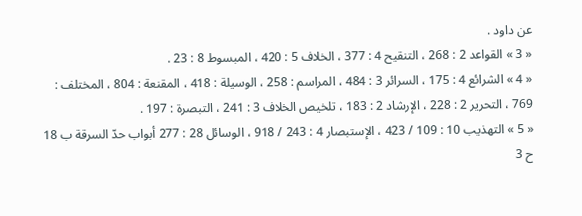عن داود .
« 3 » القواعد 2 : 268 ، التنقيح 4 : 377 ، الخلاف 5 : 420 ، المبسوط 8 : 23 .
« 4 » الشرائع 4 : 175 ، السرائر 3 : 484 ، المراسم : 258 ، الوسيلة : 418 ، المقنعة : 804 ، المختلف : 769 ، التحرير 2 : 228 ، الإرشاد 2 : 183 ، تلخيص الخلاف 3 : 241 ، التبصرة : 197 .
« 5 » التهذيب 10 : 109 / 423 ، الإستبصار 4 : 243 / 918 ، الوسائل 28 : 277 أبواب حدّ السرقة ب 18 ح 3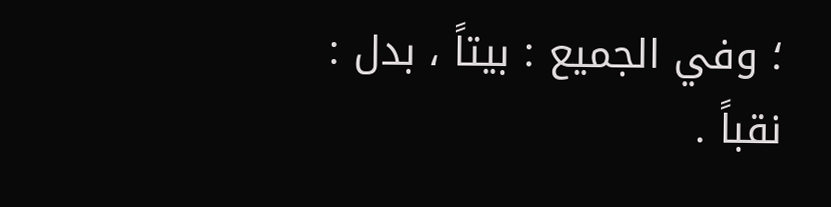؛ وفي الجميع : بيتاً ، بدل : نقباً .